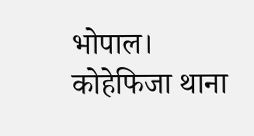भोपाल। कोहेफिजा थाना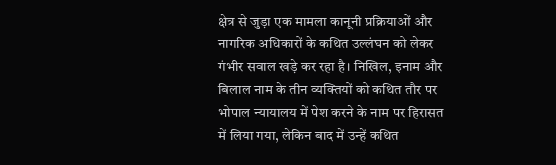क्षेत्र से जुड़ा एक मामला कानूनी प्रक्रियाओं और नागरिक अधिकारों के कथित उल्लंघन को लेकर गंभीर सवाल खड़े कर रहा है। निखिल, इनाम और बिलाल नाम के तीन व्यक्तियों को कथित तौर पर भोपाल न्यायालय में पेश करने के नाम पर हिरासत में लिया गया, लेकिन बाद में उन्हें कथित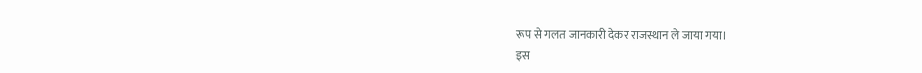रूप से गलत जानकारी देकर राजस्थान ले जाया गया।
इस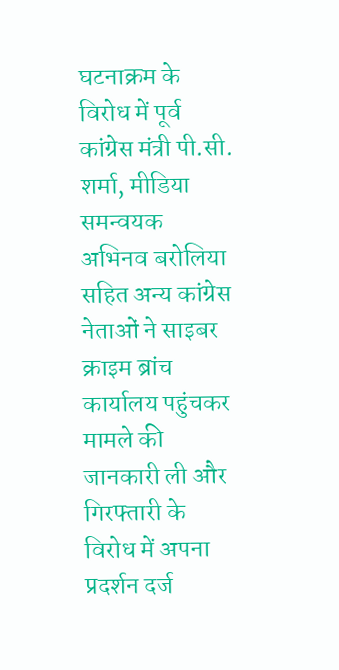घटनाक्रम के विरोध में पूर्व कांग्रेस मंत्री पी.सी. शर्मा, मीडिया समन्वयक अभिनव बरोलिया सहित अन्य कांग्रेस नेताओं ने साइबर क्राइम ब्रांच कार्यालय पहुंचकर मामले की जानकारी ली और गिरफ्तारी के विरोध में अपना प्रदर्शन दर्ज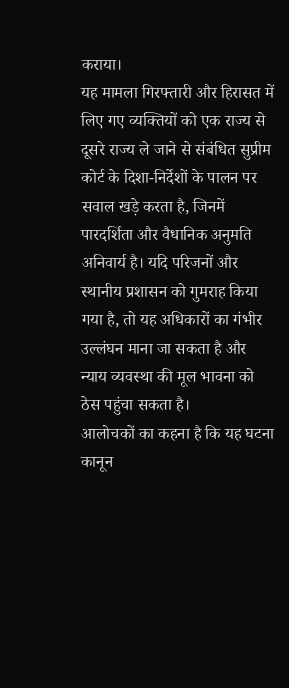कराया।
यह मामला गिरफ्तारी और हिरासत में लिए गए व्यक्तियों को एक राज्य से दूसरे राज्य ले जाने से संबंधित सुप्रीम कोर्ट के दिशा-निर्देशों के पालन पर सवाल खड़े करता है, जिनमें पारदर्शिता और वैधानिक अनुमति अनिवार्य है। यदि परिजनों और स्थानीय प्रशासन को गुमराह किया गया है, तो यह अधिकारों का गंभीर उल्लंघन माना जा सकता है और न्याय व्यवस्था की मूल भावना को ठेस पहुंचा सकता है।
आलोचकों का कहना है कि यह घटना कानून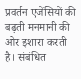प्रवर्तन एजेंसियों की बढ़ती मनमानी की ओर इशारा करती है। संबंधित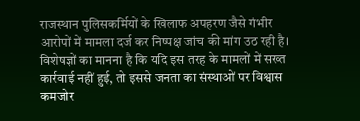राजस्थान पुलिसकर्मियों के खिलाफ अपहरण जैसे गंभीर आरोपों में मामला दर्ज कर निष्पक्ष जांच की मांग उठ रही है। विशेषज्ञों का मानना है कि यदि इस तरह के मामलों में सख्त कार्रवाई नहीं हुई, तो इससे जनता का संस्थाओं पर विश्वास कमजोर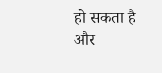हो सकता है और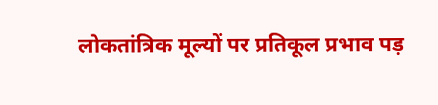लोकतांत्रिक मूल्यों पर प्रतिकूल प्रभाव पड़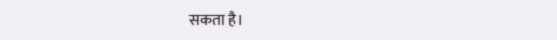सकता है।